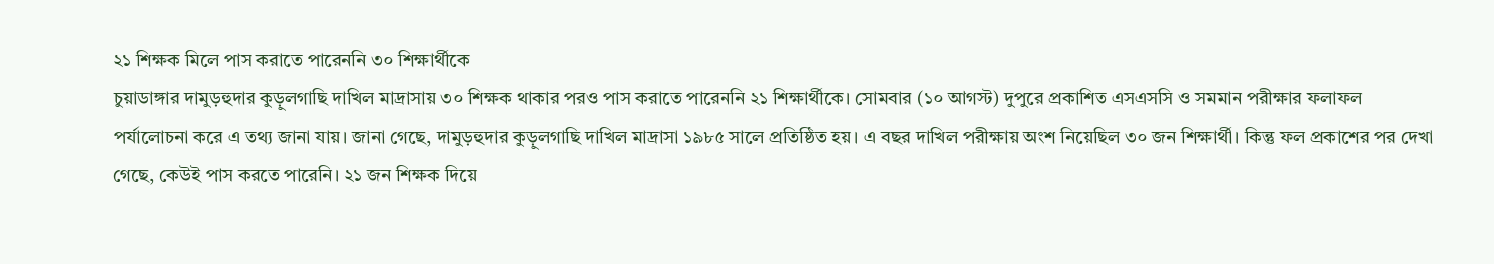২১ শিক্ষক মিলে পাস করাতে পারেননি ৩০ শিক্ষার্থীকে
চুয়াডাঙ্গার দামুড়হুদার কুড়ুলগাছি দাখিল মাদ্রাসায় ৩০ শিক্ষক থাকার পরও পাস করাতে পারেননি ২১ শিক্ষার্থীকে। সোমবার (১০ আগস্ট) দুপুরে প্রকাশিত এসএসসি ও সমমান পরীক্ষার ফলাফল পর্যালোচনা করে এ তথ্য জানা যায়। জানা গেছে, দামুড়হুদার কুড়ুলগাছি দাখিল মাদ্রাসা ১৯৮৫ সালে প্রতিষ্ঠিত হয়। এ বছর দাখিল পরীক্ষায় অংশ নিয়েছিল ৩০ জন শিক্ষার্থী। কিন্তু ফল প্রকাশের পর দেখা গেছে, কেউই পাস করতে পারেনি। ২১ জন শিক্ষক দিয়ে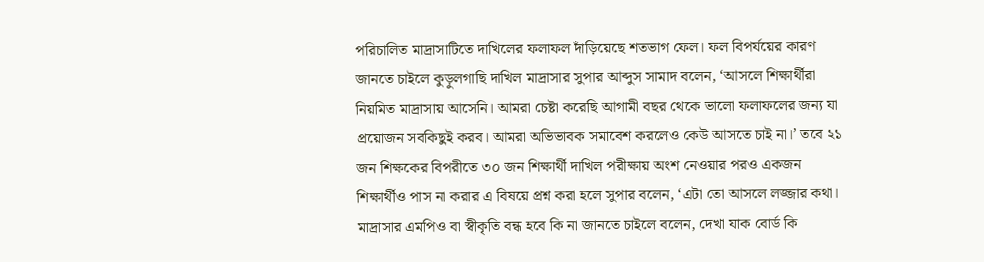পরিচালিত মাদ্রাসাটিতে দাখিলের ফলাফল দাঁড়িয়েছে শতভাগ ফেল। ফল বিপর্যয়ের কারণ জানতে চাইলে কুড়ুলগাছি দাখিল মাদ্রাসার সুপার আব্দুস সামাদ বলেন, ‘আসলে শিক্ষার্থীরা নিয়মিত মাদ্রাসায় আসেনি। আমরা চেষ্টা করেছি আগামী বছর থেকে ভালো ফলাফলের জন্য যা প্রয়োজন সবকিছুই করব। আমরা অভিভাবক সমাবেশ করলেও কেউ আসতে চাই না।’ তবে ২১ জন শিক্ষকের বিপরীতে ৩০ জন শিক্ষার্থী দাখিল পরীক্ষায় অংশ নেওয়ার পরও একজন শিক্ষার্থীও পাস না করার এ বিষয়ে প্রশ্ন করা হলে সুপার বলেন, ‘এটা তো আসলে লজ্জার কথা। মাদ্রাসার এমপিও বা স্বীকৃতি বন্ধ হবে কি না জানতে চাইলে বলেন, দেখা যাক বোর্ড কি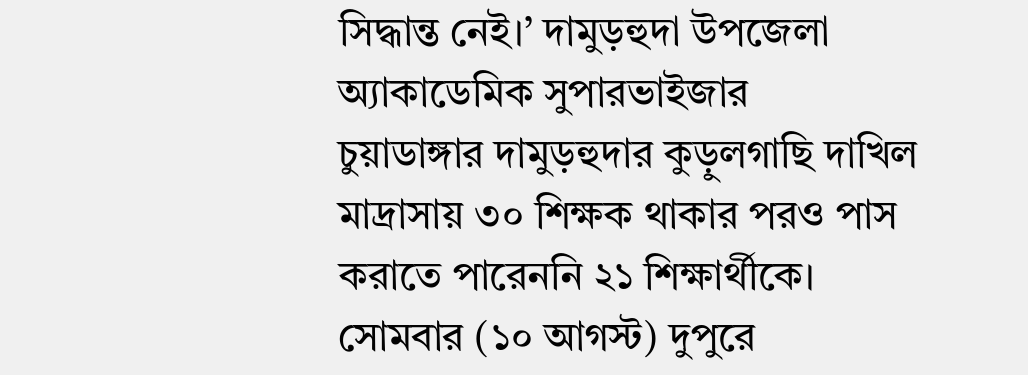সিদ্ধান্ত নেই।’ দামুড়হুদা উপজেলা অ্যাকাডেমিক সুপারভাইজার
চুয়াডাঙ্গার দামুড়হুদার কুড়ুলগাছি দাখিল মাদ্রাসায় ৩০ শিক্ষক থাকার পরও পাস করাতে পারেননি ২১ শিক্ষার্থীকে।
সোমবার (১০ আগস্ট) দুপুরে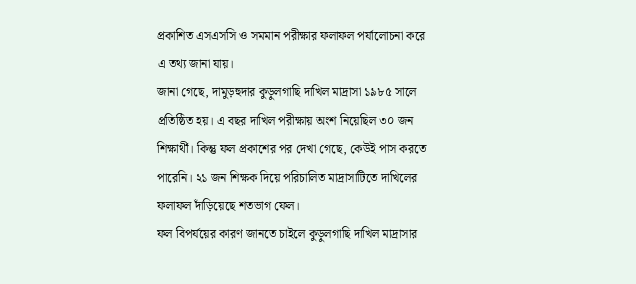প্রকাশিত এসএসসি ও সমমান পরীক্ষার ফলাফল পর্যালোচনা করে এ তথ্য জানা যায়।
জানা গেছে, দামুড়হুদার কুড়ুলগাছি দাখিল মাদ্রাসা ১৯৮৫ সালে প্রতিষ্ঠিত হয়। এ বছর দাখিল পরীক্ষায় অংশ নিয়েছিল ৩০ জন শিক্ষার্থী। কিন্তু ফল প্রকাশের পর দেখা গেছে, কেউই পাস করতে পারেনি। ২১ জন শিক্ষক দিয়ে পরিচালিত মাদ্রাসাটিতে দাখিলের ফলাফল দাঁড়িয়েছে শতভাগ ফেল।
ফল বিপর্যয়ের কারণ জানতে চাইলে কুড়ুলগাছি দাখিল মাদ্রাসার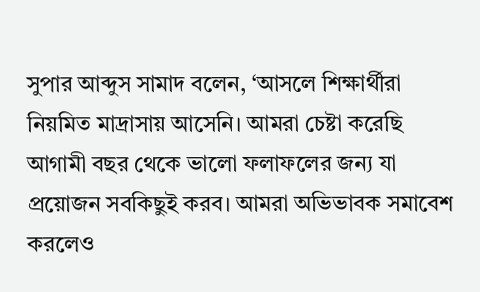সুপার আব্দুস সামাদ বলেন, ‘আসলে শিক্ষার্থীরা নিয়মিত মাদ্রাসায় আসেনি। আমরা চেষ্টা করেছি আগামী বছর থেকে ভালো ফলাফলের জন্য যা প্রয়োজন সবকিছুই করব। আমরা অভিভাবক সমাবেশ করলেও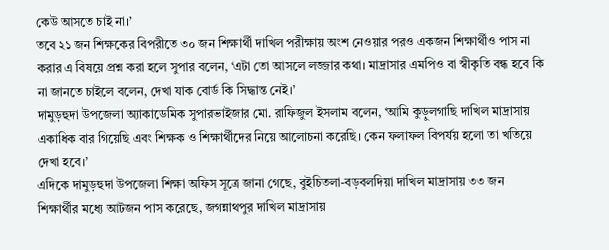কেউ আসতে চাই না।’
তবে ২১ জন শিক্ষকের বিপরীতে ৩০ জন শিক্ষার্থী দাখিল পরীক্ষায় অংশ নেওয়ার পরও একজন শিক্ষার্থীও পাস না করার এ বিষয়ে প্রশ্ন করা হলে সুপার বলেন, ‘এটা তো আসলে লজ্জার কথা। মাদ্রাসার এমপিও বা স্বীকৃতি বন্ধ হবে কি না জানতে চাইলে বলেন, দেখা যাক বোর্ড কি সিদ্ধান্ত নেই।’
দামুড়হুদা উপজেলা অ্যাকাডেমিক সুপারভাইজার মো. রাফিজুল ইসলাম বলেন, ‘আমি কুড়ুলগাছি দাখিল মাদ্রাসায় একাধিক বার গিয়েছি এবং শিক্ষক ও শিক্ষার্থীদের নিয়ে আলোচনা করেছি। কেন ফলাফল বিপর্যয় হলো তা খতিয়ে দেখা হবে।’
এদিকে দামুড়হুদা উপজেলা শিক্ষা অফিস সূত্রে জানা গেছে, বুইচিতলা-বড়বলদিয়া দাখিল মাদ্রাসায় ৩৩ জন শিক্ষার্থীর মধ্যে আটজন পাস করেছে, জগন্নাথপুর দাখিল মাদ্রাসায়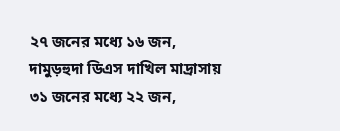২৭ জনের মধ্যে ১৬ জন, দামুড়হুদা ডিএস দাখিল মাদ্রাসায় ৩১ জনের মধ্যে ২২ জন,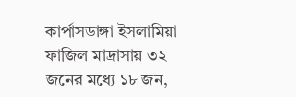কার্পাসডাঙ্গা ইসলামিয়া ফাজিল মাদ্রাসায় ৩২ জনের মধ্যে ১৮ জন,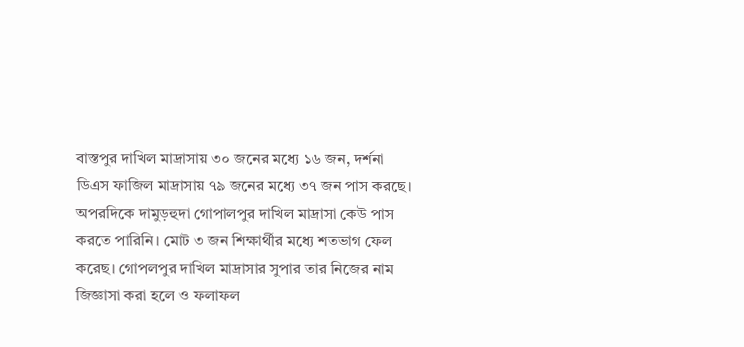বাস্তপুর দাখিল মাদ্রাসায় ৩০ জনের মধ্যে ১৬ জন, দর্শনা ডিএস ফাজিল মাদ্রাসায় ৭৯ জনের মধ্যে ৩৭ জন পাস করছে।
অপরদিকে দামুড়হুদা গোপালপুর দাখিল মাদ্রাসা কেউ পাস করতে পারিনি। মোট ৩ জন শিক্ষার্থীর মধ্যে শতভাগ ফেল করেছ। গোপলপুর দাখিল মাদ্রাসার সুপার তার নিজের নাম জিজ্ঞাসা করা হলে ও ফলাফল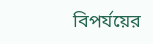বিপর্যয়ের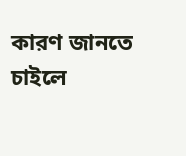কারণ জানতে চাইলে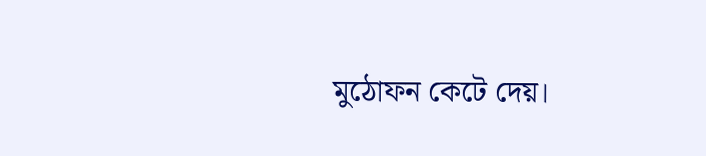মুঠোফন কেটে দেয়।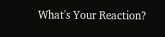What's Your Reaction?